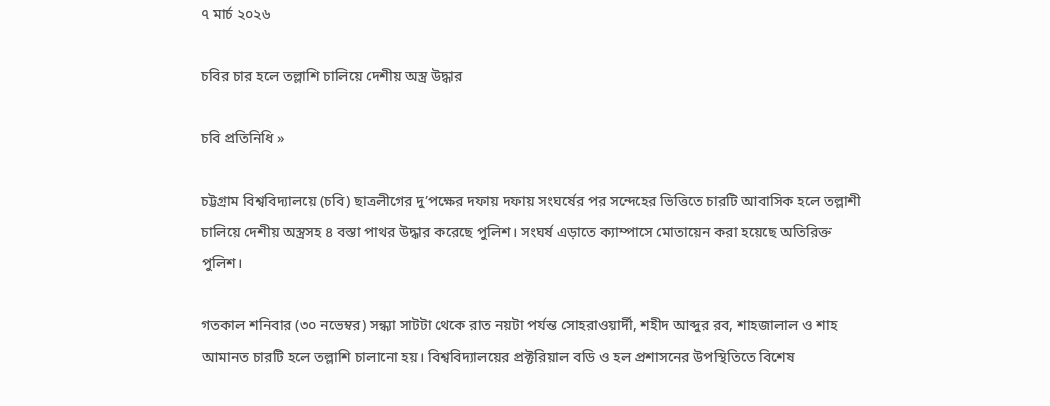৭ মার্চ ২০২৬

চবির চার হলে তল্লাশি চালিয়ে দেশীয় অস্ত্র উদ্ধার

চবি প্রতিনিধি »

চট্টগ্রাম বিশ্ববিদ্যালয়ে (চবি) ছাত্রলীগের দু’পক্ষের দফায় দফায় সংঘর্ষের পর সন্দেহের ভিত্তিতে চারটি আবাসিক হলে তল্লাশী চালিয়ে দেশীয় অস্ত্রসহ ৪ বস্তা পাথর উদ্ধার করেছে পুলিশ। সংঘর্ষ এড়াতে ক্যাম্পাসে মোতায়েন করা হয়েছে অতিরিক্ত পুলিশ।

গতকাল শনিবার (৩০ নভেম্বর) সন্ধ্যা সাটটা থেকে রাত নয়টা পর্যন্ত সোহরাওয়ার্দী, শহীদ আব্দুর রব, শাহজালাল ও শাহ আমানত চারটি হলে তল্লাশি চালানো হয়। বিশ্ববিদ্যালয়ের প্রক্টরিয়াল বডি ও হল প্রশাসনের উপস্থিতিতে বিশেষ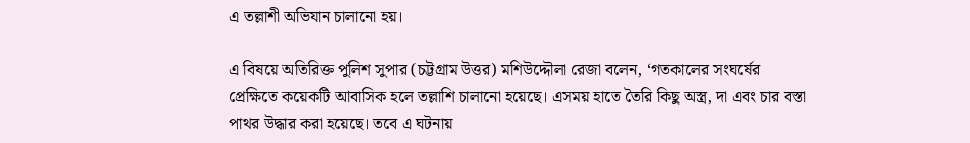এ তল্লাশী অভিযান চালানো হয়।

এ বিষয়ে অতিরিক্ত পুলিশ সুপার (চট্টগ্রাম উত্তর) মশিউদ্দৌলা রেজা বলেন, ‘গতকালের সংঘর্ষের প্রেক্ষিতে কয়েকটি আবাসিক হলে তল্লাশি চালানো হয়েছে। এসময় হাতে তৈরি কিছু অস্ত্র, দা এবং চার বস্তা পাথর উদ্ধার করা হয়েছে। তবে এ ঘটনায়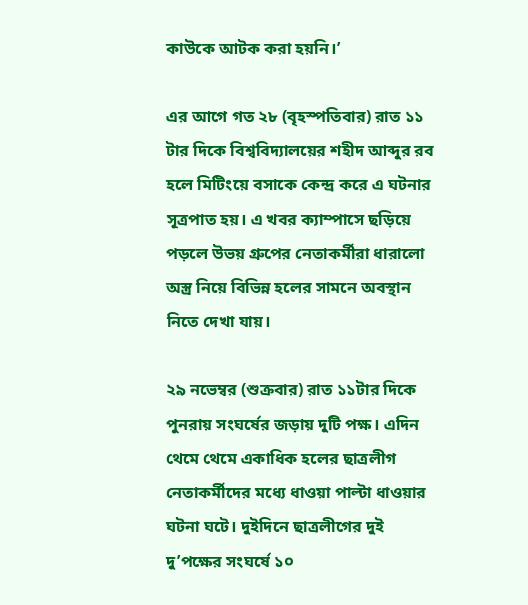কাউকে আটক করা হয়নি।’

এর আগে গত ২৮ (বৃহস্পতিবার) রাত ১১ টার দিকে বিশ্ববিদ্যালয়ের শহীদ আব্দুর রব হলে মিটিংয়ে বসাকে কেন্দ্র করে এ ঘটনার সূত্রপাত হয়। এ খবর ক্যাম্পাসে ছড়িয়ে পড়লে উভয় গ্রুপের নেতাকর্মীরা ধারালো অস্ত্র নিয়ে বিভিন্ন হলের সামনে অবস্থান নিতে দেখা যায়।

২৯ নভেম্বর (শুক্রবার) রাত ১১টার দিকে পুনরায় সংঘর্ষের জড়ায় দুটি পক্ষ। এদিন থেমে থেমে একাধিক হলের ছাত্রলীগ নেতাকর্মীদের মধ্যে ধাওয়া পাল্টা ধাওয়ার ঘটনা ঘটে। দুইদিনে ছাত্রলীগের দুই দু’পক্ষের সংঘর্ষে ১০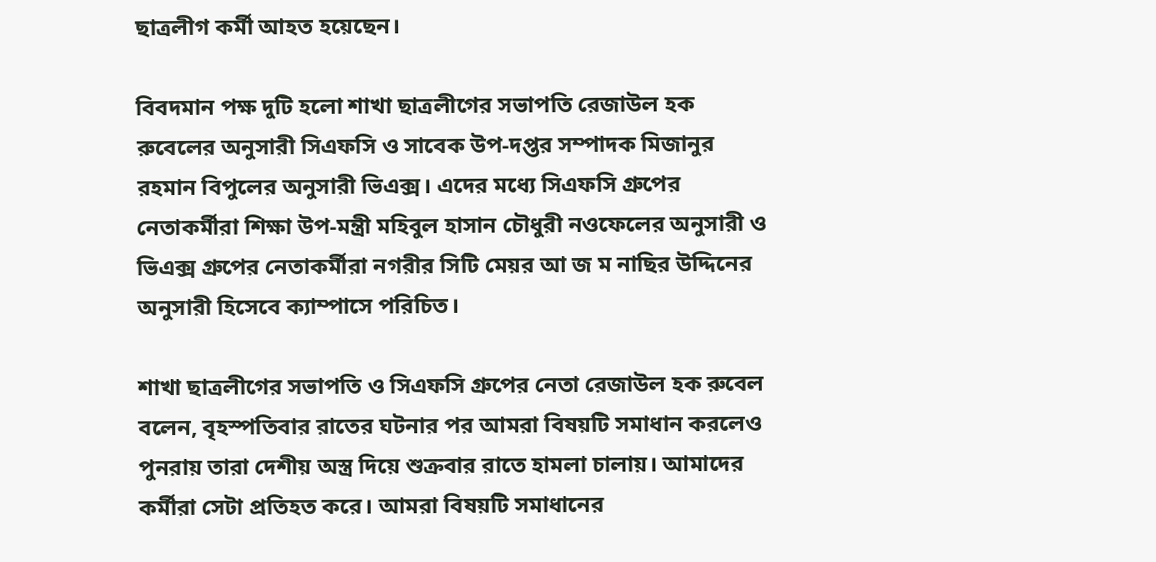ছাত্রলীগ কর্মী আহত হয়েছেন।

বিবদমান পক্ষ দুটি হলো শাখা ছাত্রলীগের সভাপতি রেজাউল হক রুবেলের অনুসারী সিএফসি ও সাবেক উপ-দপ্তর সম্পাদক মিজানুর রহমান বিপুলের অনুসারী ভিএক্স। এদের মধ্যে সিএফসি গ্রুপের নেতাকর্মীরা শিক্ষা উপ-মন্ত্রী মহিবুল হাসান চৌধুরী নওফেলের অনুসারী ও ভিএক্স গ্রুপের নেতাকর্মীরা নগরীর সিটি মেয়র আ জ ম নাছির উদ্দিনের অনুসারী হিসেবে ক্যাম্পাসে পরিচিত।

শাখা ছাত্রলীগের সভাপতি ও সিএফসি গ্রুপের নেতা রেজাউল হক রুবেল বলেন, বৃহস্পতিবার রাতের ঘটনার পর আমরা বিষয়টি সমাধান করলেও পুনরায় তারা দেশীয় অস্ত্র দিয়ে শুক্রবার রাতে হামলা চালায়। আমাদের কর্মীরা সেটা প্রতিহত করে। আমরা বিষয়টি সমাধানের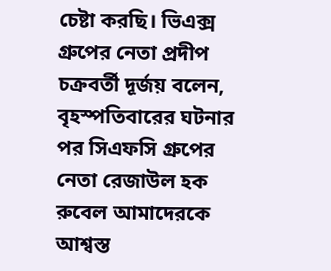চেষ্টা করছি। ভিএক্স গ্রুপের নেতা প্রদীপ চক্রবর্তী দূর্জয় বলেন, বৃহস্পতিবারের ঘটনার পর সিএফসি গ্রুপের নেতা রেজাউল হক রুবেল আমাদেরকে আশ্বস্ত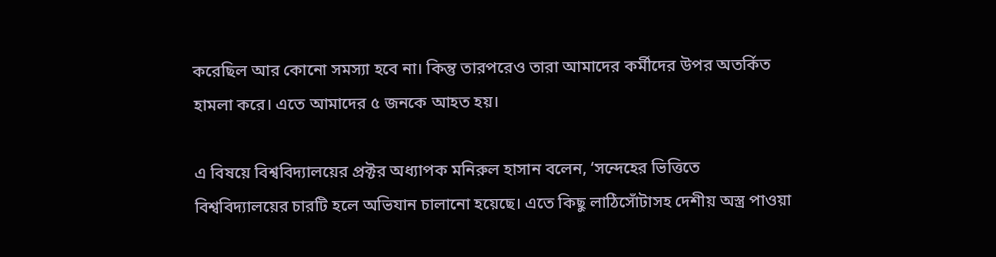করেছিল আর কোনো সমস্যা হবে না। কিন্তু তারপরেও তারা আমাদের কর্মীদের উপর অতর্কিত হামলা করে। এতে আমাদের ৫ জনকে আহত হয়।

এ বিষয়ে বিশ্ববিদ্যালয়ের প্রক্টর অধ্যাপক মনিরুল হাসান বলেন, ‘সন্দেহের ভিত্তিতে বিশ্ববিদ্যালয়ের চারটি হলে অভিযান চালানো হয়েছে। এতে কিছু লাঠিসোঁটাসহ দেশীয় অস্ত্র পাওয়া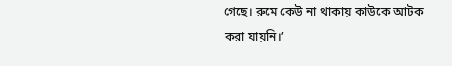গেছে। রুমে কেউ না থাকায় কাউকে আটক করা যায়নি।’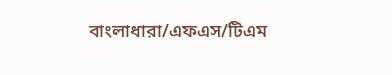বাংলাধারা/এফএস/টিএম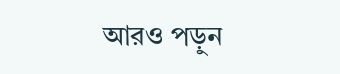আরও পড়ুন